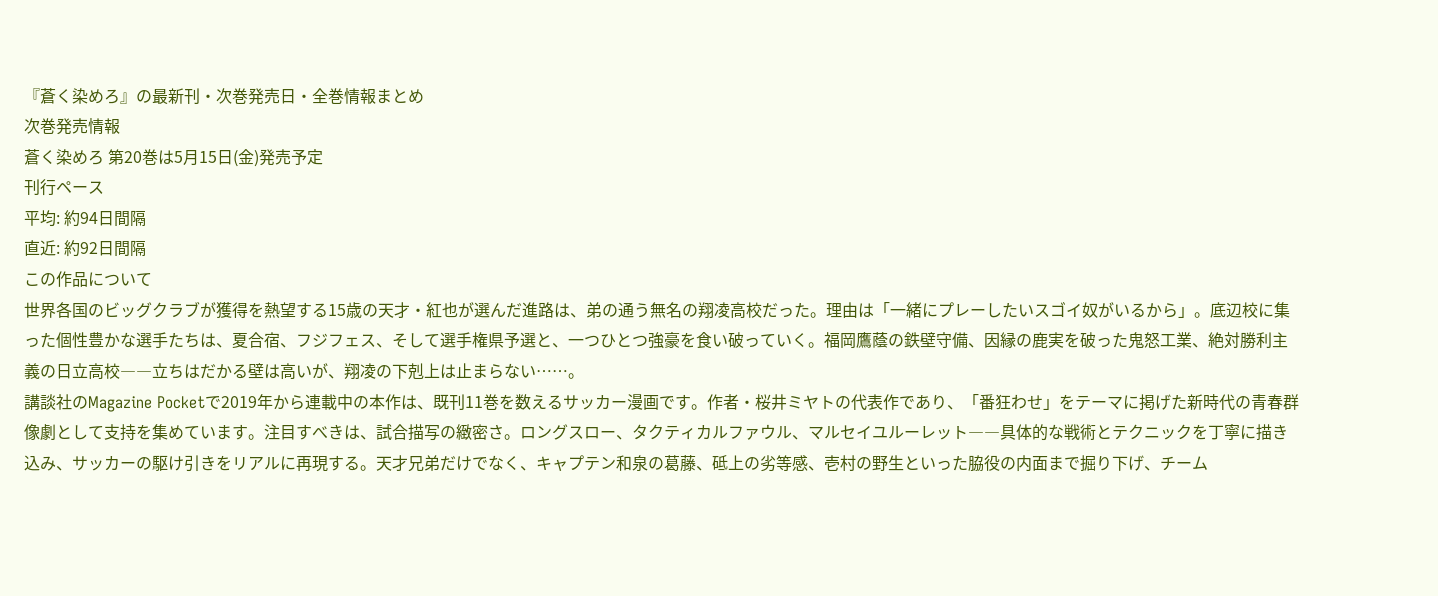『蒼く染めろ』の最新刊・次巻発売日・全巻情報まとめ
次巻発売情報
蒼く染めろ 第20巻は5月15日(金)発売予定
刊行ペース
平均: 約94日間隔
直近: 約92日間隔
この作品について
世界各国のビッグクラブが獲得を熱望する15歳の天才・紅也が選んだ進路は、弟の通う無名の翔凌高校だった。理由は「一緒にプレーしたいスゴイ奴がいるから」。底辺校に集った個性豊かな選手たちは、夏合宿、フジフェス、そして選手権県予選と、一つひとつ強豪を食い破っていく。福岡鷹蔭の鉄壁守備、因縁の鹿実を破った鬼怒工業、絶対勝利主義の日立高校――立ちはだかる壁は高いが、翔凌の下剋上は止まらない……。
講談社のMagazine Pocketで2019年から連載中の本作は、既刊11巻を数えるサッカー漫画です。作者・桜井ミヤトの代表作であり、「番狂わせ」をテーマに掲げた新時代の青春群像劇として支持を集めています。注目すべきは、試合描写の緻密さ。ロングスロー、タクティカルファウル、マルセイユルーレット――具体的な戦術とテクニックを丁寧に描き込み、サッカーの駆け引きをリアルに再現する。天才兄弟だけでなく、キャプテン和泉の葛藤、砥上の劣等感、壱村の野生といった脇役の内面まで掘り下げ、チーム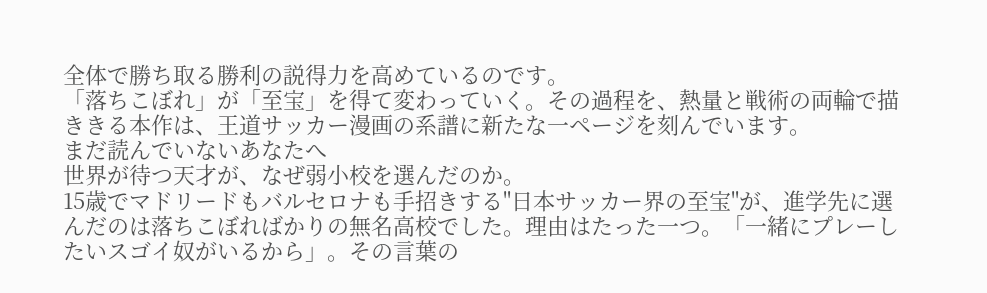全体で勝ち取る勝利の説得力を高めているのです。
「落ちこぼれ」が「至宝」を得て変わっていく。その過程を、熱量と戦術の両輪で描ききる本作は、王道サッカー漫画の系譜に新たな一ページを刻んでいます。
まだ読んでいないあなたへ
世界が待つ天才が、なぜ弱小校を選んだのか。
15歳でマドリードもバルセロナも手招きする"日本サッカー界の至宝"が、進学先に選んだのは落ちこぼればかりの無名高校でした。理由はたった一つ。「一緒にプレーしたいスゴイ奴がいるから」。その言葉の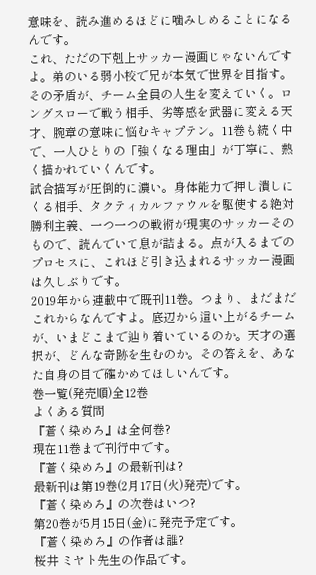意味を、読み進めるほどに噛みしめることになるんです。
これ、ただの下剋上サッカー漫画じゃないんですよ。弟のいる弱小校で兄が本気で世界を目指す。その矛盾が、チーム全員の人生を変えていく。ロングスローで戦う相手、劣等感を武器に変える天才、腕章の意味に悩むキャプテン。11巻も続く中で、一人ひとりの「強くなる理由」が丁寧に、熱く描かれていくんです。
試合描写が圧倒的に濃い。身体能力で押し潰しにくる相手、タクティカルファウルを駆使する絶対勝利主義、一つ一つの戦術が現実のサッカーそのもので、読んでいて息が詰まる。点が入るまでのプロセスに、これほど引き込まれるサッカー漫画は久しぶりです。
2019年から連載中で既刊11巻。つまり、まだまだこれからなんですよ。底辺から這い上がるチームが、いまどこまで辿り着いているのか。天才の選択が、どんな奇跡を生むのか。その答えを、あなた自身の目で確かめてほしいんです。
巻一覧(発売順)全12巻
よくある質問
『蒼く染めろ』は全何巻?
現在11巻まで刊行中です。
『蒼く染めろ』の最新刊は?
最新刊は第19巻(2月17日(火)発売)です。
『蒼く染めろ』の次巻はいつ?
第20巻が5月15日(金)に発売予定です。
『蒼く染めろ』の作者は誰?
桜井 ミヤト先生の作品です。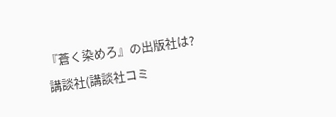『蒼く染めろ』の出版社は?
講談社(講談社コミ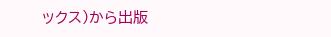ックス)から出版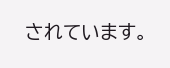されています。